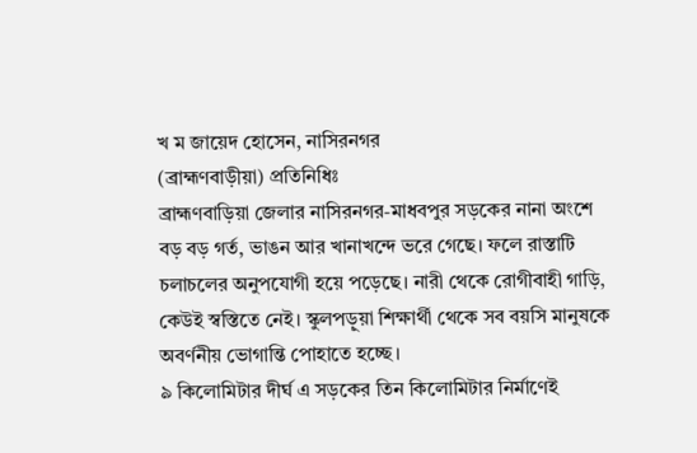খ ম জায়েদ হোসেন, নাসিরনগর
(ব্রাহ্মণবাড়ীয়া) প্রতিনিধিঃ
ব্রাহ্মণবাড়িয়া জেলার নাসিরনগর-মাধবপুর সড়কের নানা অংশে বড় বড় গর্ত, ভাঙন আর খানাখন্দে ভরে গেছে। ফলে রাস্তাটি চলাচলের অনুপযোগী হয়ে পড়েছে। নারী থেকে রোগীবাহী গাড়ি, কেউই স্বস্তিতে নেই। স্কুলপড়ুয়া শিক্ষার্থী থেকে সব বয়সি মানুষকে অবর্ণনীয় ভোগান্তি পোহাতে হচ্ছে।
৯ কিলোমিটার দীর্ঘ এ সড়কের তিন কিলোমিটার নির্মাণেই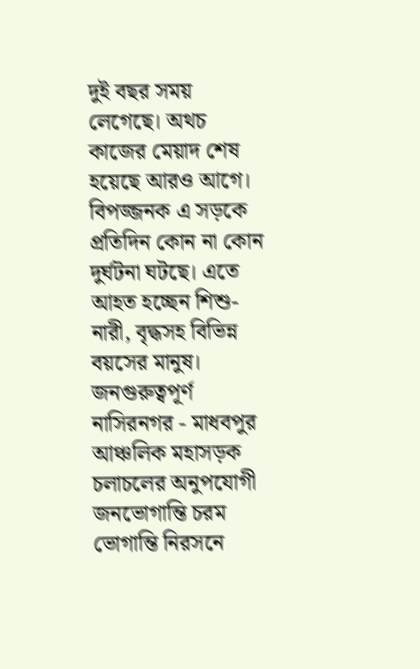দুই বছর সময় লেগেছে। অথচ কাজের মেয়াদ শেষ হয়েছে আরও আগে। বিপজ্জনক এ সড়কে প্রতিদিন কোন না কোন দুর্ঘটনা ঘটছে। এতে আহত হচ্ছেন শিশু-নারী, বৃদ্ধসহ বিভিন্ন বয়সের মানুষ।
জনগুরুত্বপূর্ণ নাসিরনগর - মাধবপুর আঞ্চলিক মহাসড়ক চলাচলের অনুপযোগী জনভোগান্তি চরম ভোগান্তি নিরসনে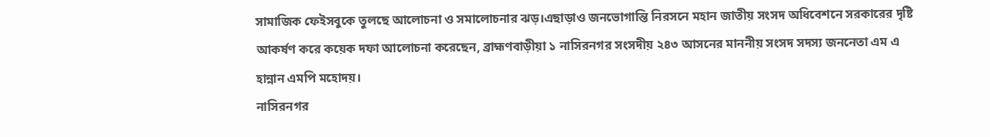সামাজিক ফেইসবুকে তুলছে আলোচনা ও সমালোচনার ঝড়।এছাড়াও জনভোগান্তি নিরসনে মহান জাতীয় সংসদ অধিবেশনে সরকারের দৃষ্টি আকর্ষণ করে কয়েক দফা আলোচনা করেছেন, ব্রাহ্মণবাড়ীয়া ১ নাসিরনগর সংসদীয় ২৪৩ আসনের মাননীয় সংসদ সদস্য জননেতা এম এ হান্নান এমপি মহোদয়।
নাসিরনগর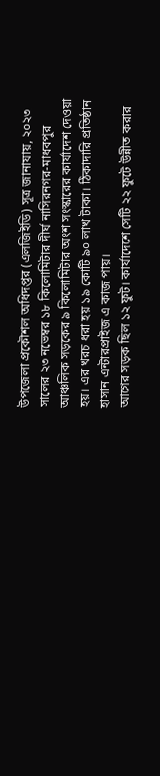উপজেলা প্রকৌশল অধিদপ্তর (এলজিইডি) সূত্র জানাযায়, ২০২৩ সালের ২৩ নভেম্বর ১৮ কিলোমিটার দীর্ঘ নাসিরনগর-মাধবপুর আঞ্চলিক সড়কের ৯ কিলোমিটার অংশ সংস্কারের কার্যাদেশ দেওয়া হয়। এর খরচ ধরা হয় ১৯ কোটি ৯০ লাখ টাকা। ঠিকাদারি প্রতিষ্ঠান হাসান এন্টারপ্রাইজ এ কাজ পায়।
আগের সড়ক ছিল ১২ ফুট। কার্যাদেশে সেটি ২২ ফুটে উন্নীত করার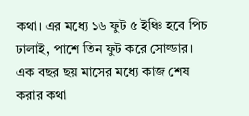কথা। এর মধ্যে ১৬ ফুট ৫ ইঞ্চি হবে পিচ ঢালাই, পাশে তিন ফুট করে সোল্ডার। এক বছর ছয় মাসের মধ্যে কাজ শেষ করার কথা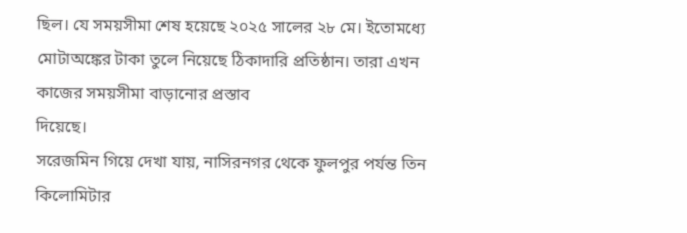ছিল। যে সময়সীমা শেষ হয়েছে ২০২৫ সালের ২৮ মে। ইতোমধ্যে মোটাঅঙ্কের টাকা তুলে নিয়েছে ঠিকাদারি প্রতিষ্ঠান। তারা এখন কাজের সময়সীমা বাড়ানোর প্রস্তাব
দিয়েছে।
সরেজমিন গিয়ে দেখা যায়, নাসিরনগর থেকে ফুলপুর পর্যন্ত তিন কিলোমিটার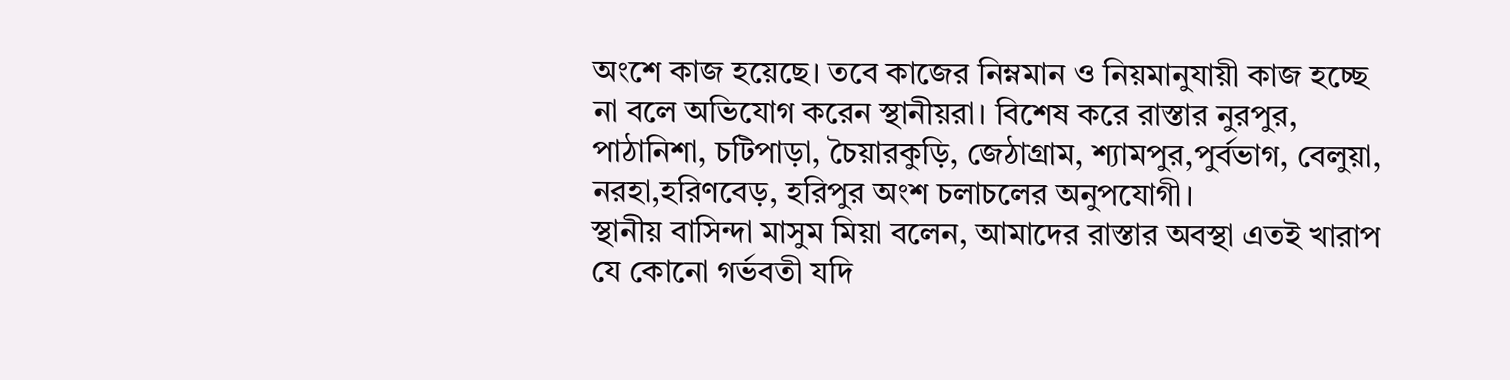অংশে কাজ হয়েছে। তবে কাজের নিম্নমান ও নিয়মানুযায়ী কাজ হচ্ছে না বলে অভিযোগ করেন স্থানীয়রা। বিশেষ করে রাস্তার নুরপুর, পাঠানিশা, চটিপাড়া, চৈয়ারকুড়ি, জেঠাগ্রাম, শ্যামপুর,পুর্বভাগ, বেলুয়া, নরহা,হরিণবেড়, হরিপুর অংশ চলাচলের অনুপযোগী।
স্থানীয় বাসিন্দা মাসুম মিয়া বলেন, আমাদের রাস্তার অবস্থা এতই খারাপ যে কোনো গর্ভবতী যদি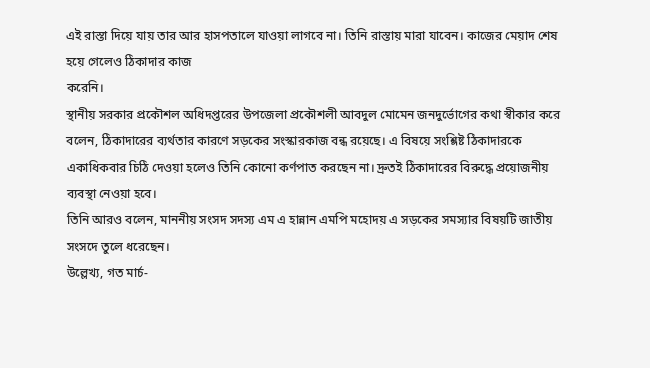এই রাস্তা দিয়ে যায় তার আর হাসপতালে যাওয়া লাগবে না। তিনি রাস্তায় মারা যাবেন। কাজের মেয়াদ শেষ হয়ে গেলেও ঠিকাদার কাজ
করেনি।
স্থানীয় সরকার প্রকৌশল অধিদপ্তরের উপজেলা প্রকৌশলী আবদুল মোমেন জনদুর্ভোগের কথা স্বীকার করে বলেন, ঠিকাদারের ব্যর্থতার কারণে সড়কের সংস্কারকাজ বন্ধ রয়েছে। এ বিষয়ে সংশ্লিষ্ট ঠিকাদারকে একাধিকবার চিঠি দেওয়া হলেও তিনি কোনো কর্ণপাত করছেন না। দ্রুতই ঠিকাদারের বিরুদ্ধে প্রয়োজনীয় ব্যবস্থা নেওয়া হবে।
তিনি আরও বলেন, মাননীয় সংসদ সদস্য এম এ হান্নান এমপি মহোদয় এ সড়কের সমস্যার বিষয়টি জাতীয় সংসদে তুলে ধরেছেন।
উল্লেখ্য, গত মার্চ-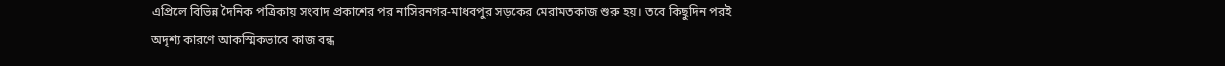এপ্রিলে বিভিন্ন দৈনিক পত্রিকায় সংবাদ প্রকাশের পর নাসিরনগর-মাধবপুর সড়কের মেরামতকাজ শুরু হয়। তবে কিছুদিন পরই অদৃশ্য কারণে আকস্মিকভাবে কাজ বন্ধ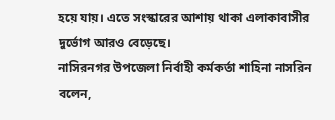হয়ে যায়। এতে সংস্কারের আশায় থাকা এলাকাবাসীর দুর্ভোগ আরও বেড়েছে।
নাসিরনগর উপজেলা নির্বাহী কর্মকর্তা শাহিনা নাসরিন বলেন,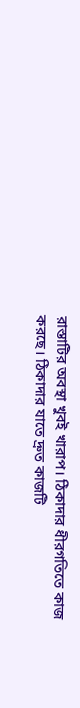রাস্তাটির অবস্থা খুবই খারাপ। ঠিকাদার ধীরগতিতে কাজ করছে। ঠিকাদার যাতে দ্রুত কাজটি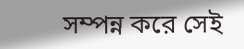সম্পন্ন করে সেই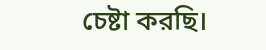চেষ্টা করছি।